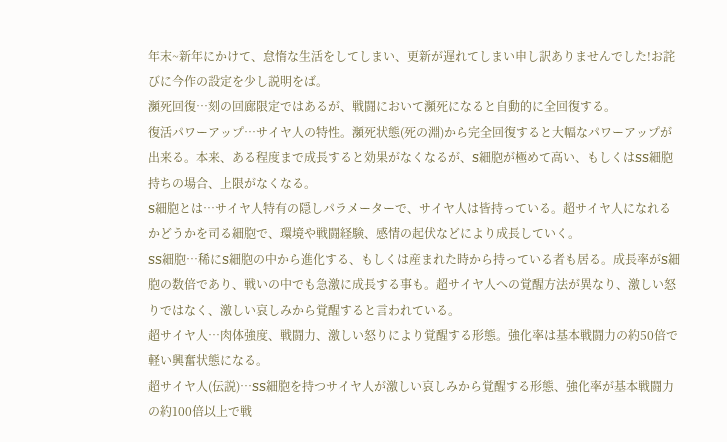年末~新年にかけて、怠惰な生活をしてしまい、更新が遅れてしまい申し訳ありませんでした!お詫びに今作の設定を少し説明をば。
瀕死回復…刻の回廊限定ではあるが、戦闘において瀕死になると自動的に全回復する。
復活パワーアップ…サイヤ人の特性。瀕死状態(死の淵)から完全回復すると大幅なパワーアップが出来る。本来、ある程度まで成長すると効果がなくなるが、S細胞が極めて高い、もしくはSS細胞持ちの場合、上限がなくなる。
S細胞とは…サイヤ人特有の隠しパラメーターで、サイヤ人は皆持っている。超サイヤ人になれるかどうかを司る細胞で、環境や戦闘経験、感情の起伏などにより成長していく。
SS細胞…稀にS細胞の中から進化する、もしくは産まれた時から持っている者も居る。成長率がS細胞の数倍であり、戦いの中でも急激に成長する事も。超サイヤ人への覚醒方法が異なり、激しい怒りではなく、激しい哀しみから覚醒すると言われている。
超サイヤ人…肉体強度、戦闘力、激しい怒りにより覚醒する形態。強化率は基本戦闘力の約50倍で軽い興奮状態になる。
超サイヤ人(伝説)…SS細胞を持つサイヤ人が激しい哀しみから覚醒する形態、強化率が基本戦闘力の約100倍以上で戦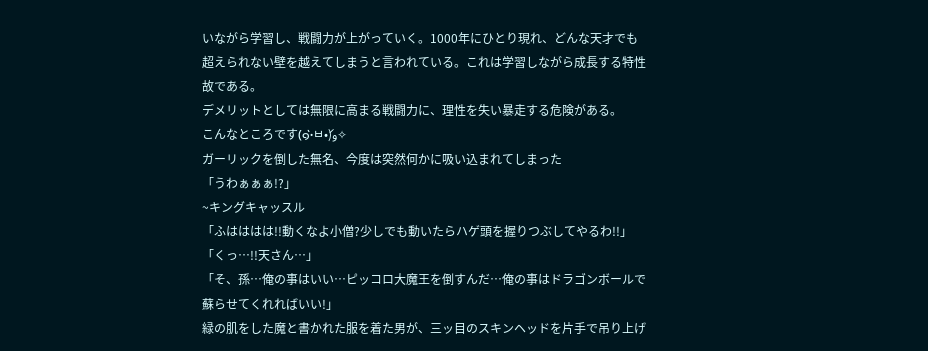いながら学習し、戦闘力が上がっていく。1000年にひとり現れ、どんな天才でも超えられない壁を越えてしまうと言われている。これは学習しながら成長する特性故である。
デメリットとしては無限に高まる戦闘力に、理性を失い暴走する危険がある。
こんなところです(๑•̀ㅂ•́)و✧
ガーリックを倒した無名、今度は突然何かに吸い込まれてしまった
「うわぁぁぁ!?」
~キングキャッスル
「ふはははは!!動くなよ小僧?少しでも動いたらハゲ頭を握りつぶしてやるわ!!」
「くっ…!!天さん…」
「そ、孫…俺の事はいい…ピッコロ大魔王を倒すんだ…俺の事はドラゴンボールで蘇らせてくれればいい!」
緑の肌をした魔と書かれた服を着た男が、三ッ目のスキンヘッドを片手で吊り上げ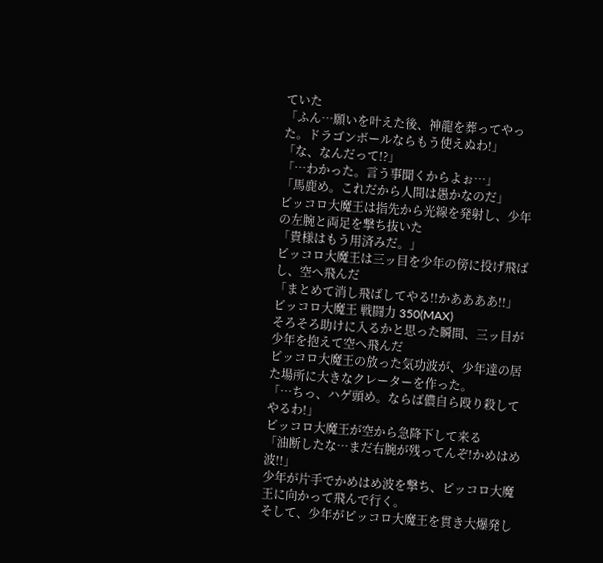ていた
「ふん…願いを叶えた後、神龍を葬ってやった。ドラゴンボールならもう使えぬわ!」
「な、なんだって!?」
「…わかった。言う事聞くからよぉ…」
「馬鹿め。これだから人間は愚かなのだ」
ピッコロ大魔王は指先から光線を発射し、少年の左腕と両足を撃ち抜いた
「貴様はもう用済みだ。」
ピッコロ大魔王は三ッ目を少年の傍に投げ飛ばし、空へ飛んだ
「まとめて消し飛ばしてやる!!かああああ!!」
ピッコロ大魔王 戦闘力 350(MAX)
そろそろ助けに入るかと思った瞬間、三ッ目が少年を抱えて空へ飛んだ
ピッコロ大魔王の放った気功波が、少年達の居た場所に大きなクレーターを作った。
「…ちっ、ハゲ頭め。ならば儂自ら殴り殺してやるわ!」
ピッコロ大魔王が空から急降下して来る
「油断したな…まだ右腕が残ってんぞ!かめはめ波!!」
少年が片手でかめはめ波を撃ち、ピッコロ大魔王に向かって飛んで行く。
そして、少年がピッコロ大魔王を貫き大爆発し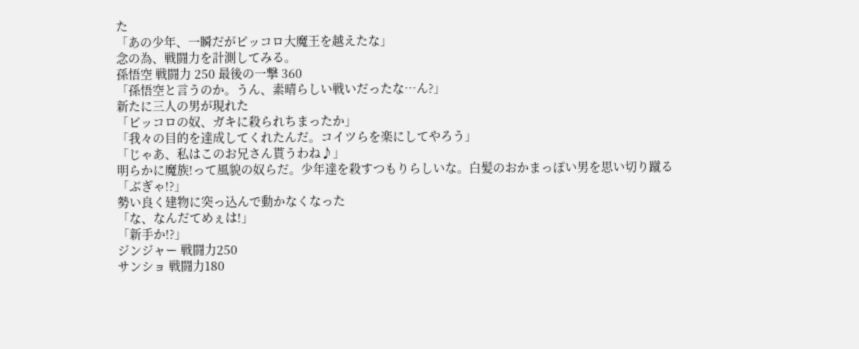た
「あの少年、一瞬だがピッコロ大魔王を越えたな」
念の為、戦闘力を計測してみる。
孫悟空 戦闘力 250 最後の一撃 360
「孫悟空と言うのか。うん、素晴らしい戦いだったな…ん?」
新たに三人の男が現れた
「ピッコロの奴、ガキに殺られちまったか」
「我々の目的を達成してくれたんだ。コイツらを楽にしてやろう」
「じゃあ、私はこのお兄さん貰うわね♪」
明らかに魔族!って風貌の奴らだ。少年達を殺すつもりらしいな。白髪のおかまっぽい男を思い切り蹴る
「ぶぎゃ!?」
勢い良く建物に突っ込んで動かなくなった
「な、なんだてめぇは!」
「新手か!?」
ジンジャー 戦闘力250
サンショ 戦闘力180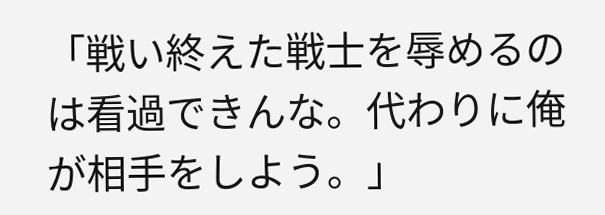「戦い終えた戦士を辱めるのは看過できんな。代わりに俺が相手をしよう。」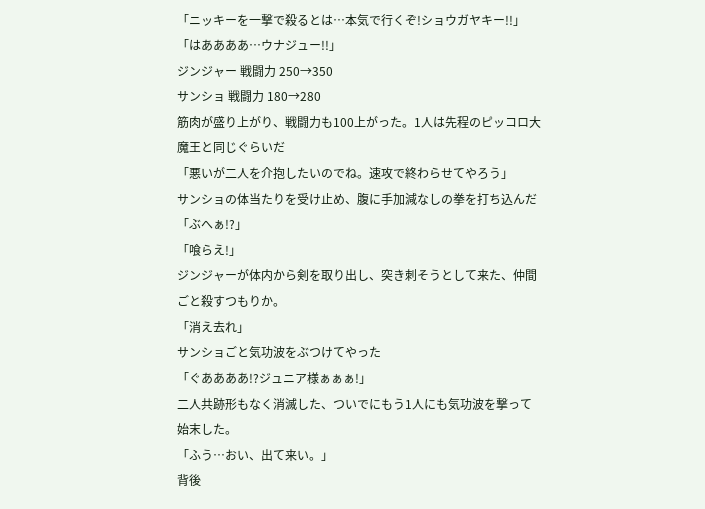「ニッキーを一撃で殺るとは…本気で行くぞ!ショウガヤキー!!」
「はああああ…ウナジュー!!」
ジンジャー 戦闘力 250→350
サンショ 戦闘力 180→280
筋肉が盛り上がり、戦闘力も100上がった。1人は先程のピッコロ大魔王と同じぐらいだ
「悪いが二人を介抱したいのでね。速攻で終わらせてやろう」
サンショの体当たりを受け止め、腹に手加減なしの拳を打ち込んだ
「ぶへぁ!?」
「喰らえ!」
ジンジャーが体内から剣を取り出し、突き刺そうとして来た、仲間ごと殺すつもりか。
「消え去れ」
サンショごと気功波をぶつけてやった
「ぐああああ!?ジュニア様ぁぁぁ!」
二人共跡形もなく消滅した、ついでにもう1人にも気功波を撃って始末した。
「ふう…おい、出て来い。」
背後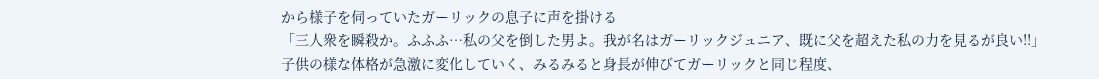から様子を伺っていたガーリックの息子に声を掛ける
「三人衆を瞬殺か。ふふふ…私の父を倒した男よ。我が名はガーリックジュニア、既に父を超えた私の力を見るが良い!!」
子供の様な体格が急激に変化していく、みるみると身長が伸びてガーリックと同じ程度、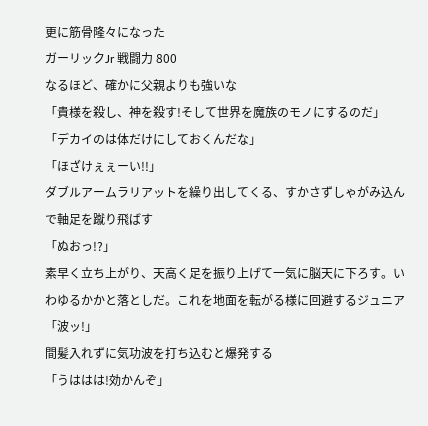更に筋骨隆々になった
ガーリックJr 戦闘力 800
なるほど、確かに父親よりも強いな
「貴様を殺し、神を殺す!そして世界を魔族のモノにするのだ」
「デカイのは体だけにしておくんだな」
「ほざけぇぇーい!!」
ダブルアームラリアットを繰り出してくる、すかさずしゃがみ込んで軸足を蹴り飛ばす
「ぬおっ!?」
素早く立ち上がり、天高く足を振り上げて一気に脳天に下ろす。いわゆるかかと落としだ。これを地面を転がる様に回避するジュニア
「波ッ!」
間髪入れずに気功波を打ち込むと爆発する
「うははは!効かんぞ」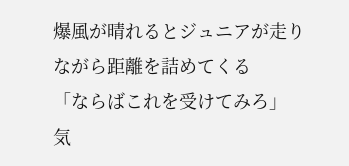爆風が晴れるとジュニアが走りながら距離を詰めてくる
「ならばこれを受けてみろ」
気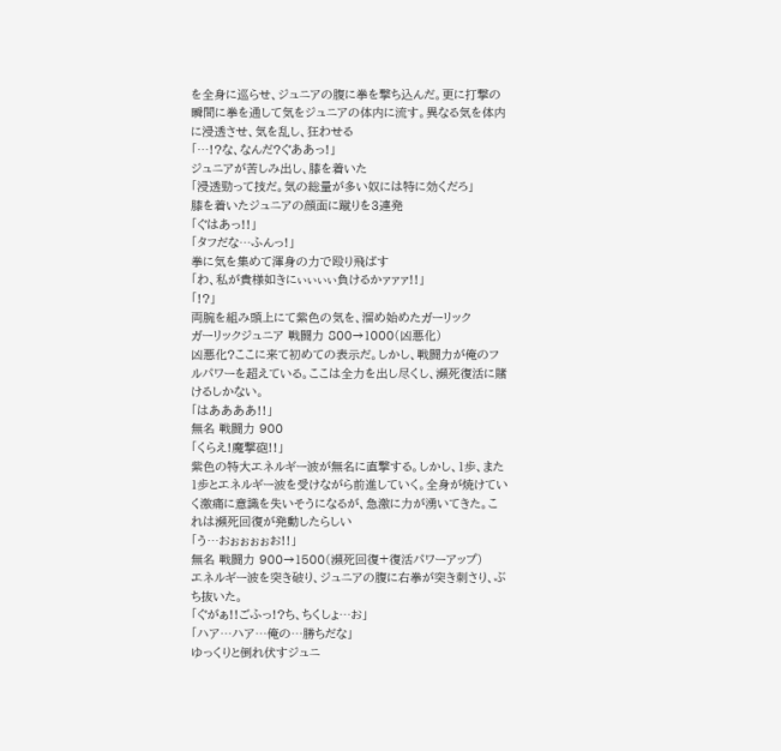を全身に巡らせ、ジュニアの腹に拳を撃ち込んだ。更に打撃の瞬間に拳を通して気をジュニアの体内に流す。異なる気を体内に浸透させ、気を乱し、狂わせる
「…!?な、なんだ?ぐああっ!」
ジュニアが苦しみ出し、膝を着いた
「浸透勁って技だ。気の総量が多い奴には特に効くだろ」
膝を着いたジュニアの顔面に蹴りを3連発
「ぐはあっ!!」
「タフだな…ふんっ!」
拳に気を集めて渾身の力で殴り飛ばす
「わ、私が貴様如きにぃぃぃぃ負けるかァァァ!!」
「!?」
両腕を組み頭上にて紫色の気を、溜め始めたガーリック
ガーリックジュニア 戦闘力 800→1000(凶悪化)
凶悪化?ここに来て初めての表示だ。しかし、戦闘力が俺のフルパワーを超えている。ここは全力を出し尽くし、瀕死復活に賭けるしかない。
「はああああ!!」
無名 戦闘力 900
「くらえ!魔撃砲!!」
紫色の特大エネルギー波が無名に直撃する。しかし、1歩、また1歩とエネルギー波を受けながら前進していく。全身が焼けていく激痛に意識を失いそうになるが、急激に力が湧いてきた。これは瀕死回復が発動したらしい
「う…おぉぉぉぉお!!」
無名 戦闘力 900→1500(瀕死回復+復活パワーアップ)
エネルギー波を突き破り、ジュニアの腹に右拳が突き刺さり、ぶち抜いた。
「ぐがぁ!!ごふっ!?ち、ちくしょ…お」
「ハア…ハア…俺の…勝ちだな」
ゆっくりと倒れ伏すジュニ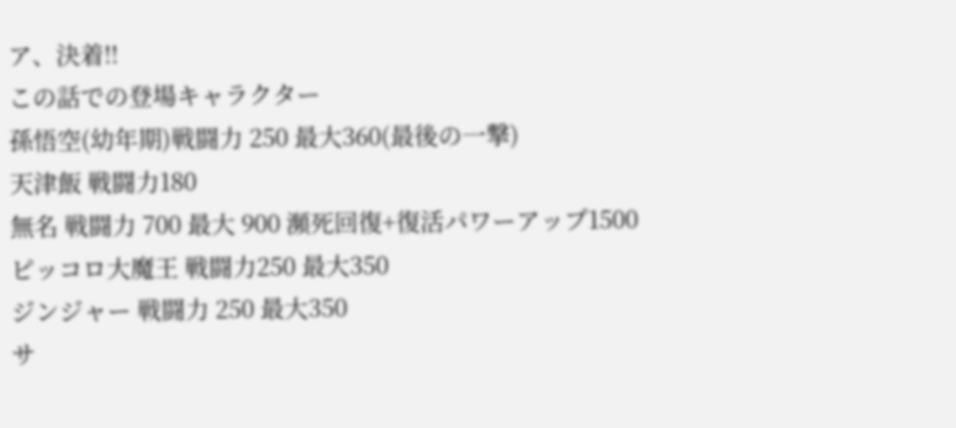ア、決着!!
この話での登場キャラクター
孫悟空(幼年期)戦闘力 250 最大360(最後の一撃)
天津飯 戦闘力180
無名 戦闘力 700 最大 900 瀕死回復+復活パワーアップ1500
ピッコロ大魔王 戦闘力250 最大350
ジンジャー 戦闘力 250 最大350
サ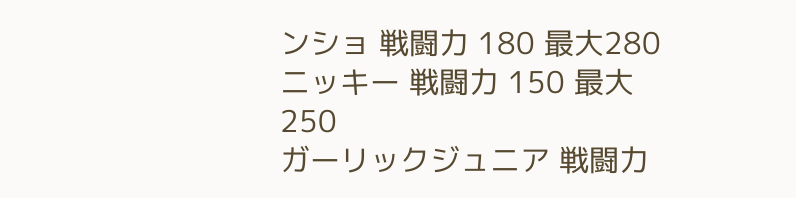ンショ 戦闘力 180 最大280
ニッキー 戦闘力 150 最大 250
ガーリックジュニア 戦闘力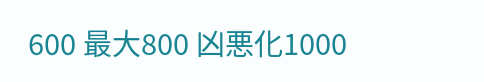600 最大800 凶悪化1000